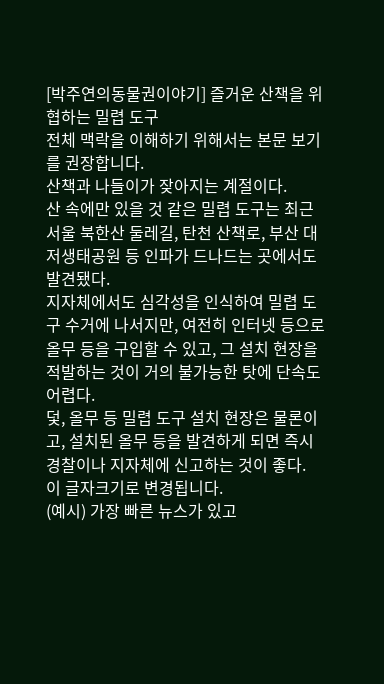[박주연의동물권이야기] 즐거운 산책을 위협하는 밀렵 도구
전체 맥락을 이해하기 위해서는 본문 보기를 권장합니다.
산책과 나들이가 잦아지는 계절이다.
산 속에만 있을 것 같은 밀렵 도구는 최근 서울 북한산 둘레길, 탄천 산책로, 부산 대저생태공원 등 인파가 드나드는 곳에서도 발견됐다.
지자체에서도 심각성을 인식하여 밀렵 도구 수거에 나서지만, 여전히 인터넷 등으로 올무 등을 구입할 수 있고, 그 설치 현장을 적발하는 것이 거의 불가능한 탓에 단속도 어렵다.
덫, 올무 등 밀렵 도구 설치 현장은 물론이고, 설치된 올무 등을 발견하게 되면 즉시 경찰이나 지자체에 신고하는 것이 좋다.
이 글자크기로 변경됩니다.
(예시) 가장 빠른 뉴스가 있고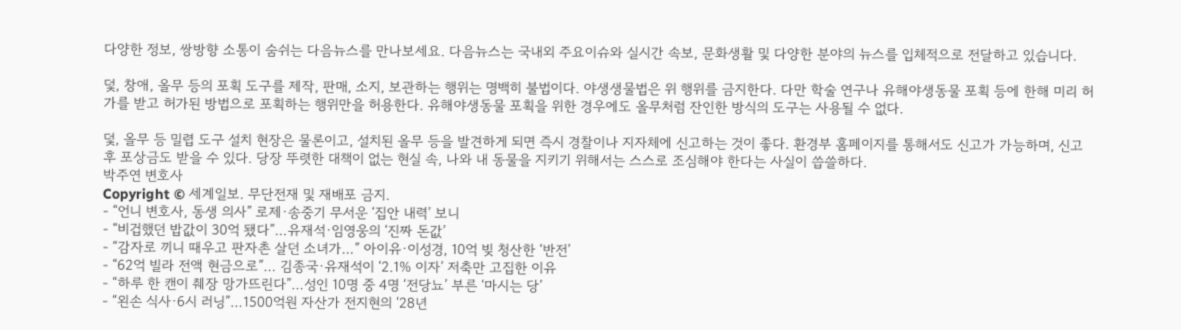다양한 정보, 쌍방향 소통이 숨쉬는 다음뉴스를 만나보세요. 다음뉴스는 국내외 주요이슈와 실시간 속보, 문화생활 및 다양한 분야의 뉴스를 입체적으로 전달하고 있습니다.

덫, 창애, 올무 등의 포획 도구를 제작, 판매, 소지, 보관하는 행위는 명백히 불법이다. 야생생물법은 위 행위를 금지한다. 다만 학술 연구나 유해야생동물 포획 등에 한해 미리 허가를 받고 허가된 방법으로 포획하는 행위만을 허용한다. 유해야생동물 포획을 위한 경우에도 올무처럼 잔인한 방식의 도구는 사용될 수 없다.

덫, 올무 등 밀렵 도구 설치 현장은 물론이고, 설치된 올무 등을 발견하게 되면 즉시 경찰이나 지자체에 신고하는 것이 좋다. 환경부 홈페이지를 통해서도 신고가 가능하며, 신고 후 포상금도 받을 수 있다. 당장 뚜렷한 대책이 없는 현실 속, 나와 내 동물을 지키기 위해서는 스스로 조심해야 한다는 사실이 씁쓸하다.
박주연 변호사
Copyright © 세계일보. 무단전재 및 재배포 금지.
- “언니 변호사, 동생 의사” 로제·송중기 무서운 ‘집안 내력’ 보니
- “비겁했던 밥값이 30억 됐다”…유재석·임영웅의 ‘진짜 돈값’
- “감자로 끼니 때우고 판자촌 살던 소녀가…” 아이유·이성경, 10억 빚 청산한 ‘반전’
- “62억 빌라 전액 현금으로”… 김종국·유재석이 ‘2.1% 이자’ 저축만 고집한 이유
- “하루 한 캔이 췌장 망가뜨린다”…성인 10명 중 4명 ‘전당뇨’ 부른 ‘마시는 당’
- “왼손 식사·6시 러닝”…1500억원 자산가 전지현의 ‘28년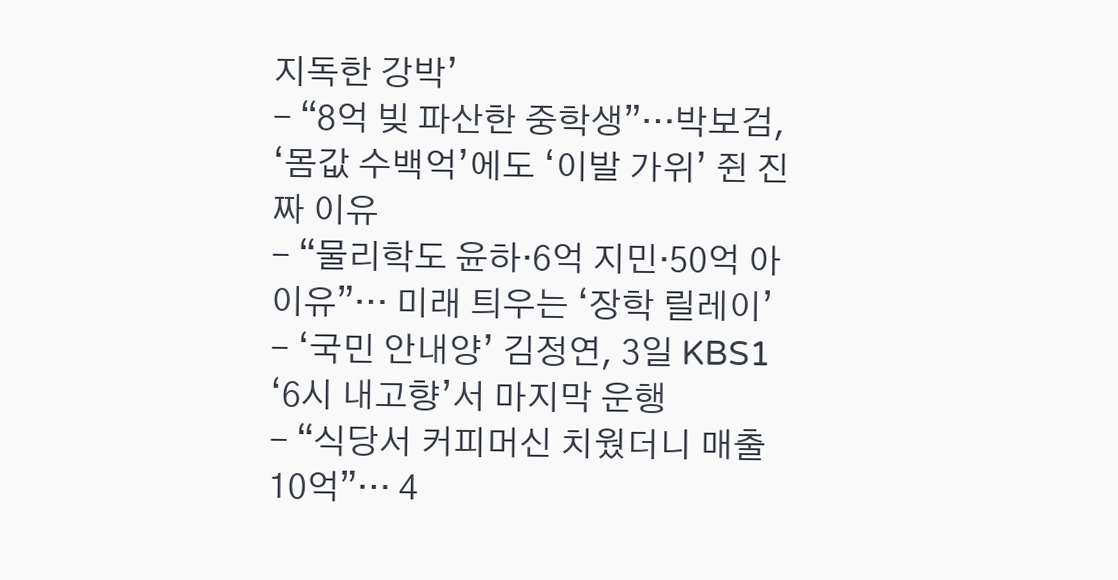지독한 강박’
- “8억 빚 파산한 중학생”…박보검, ‘몸값 수백억’에도 ‘이발 가위’ 쥔 진짜 이유
- “물리학도 윤하·6억 지민·50억 아이유”… 미래 틔우는 ‘장학 릴레이’
- ‘국민 안내양’ 김정연, 3일 KBS1 ‘6시 내고향’서 마지막 운행
- “식당서 커피머신 치웠더니 매출 10억”… 4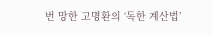번 망한 고명환의 ‘독한 계산법’